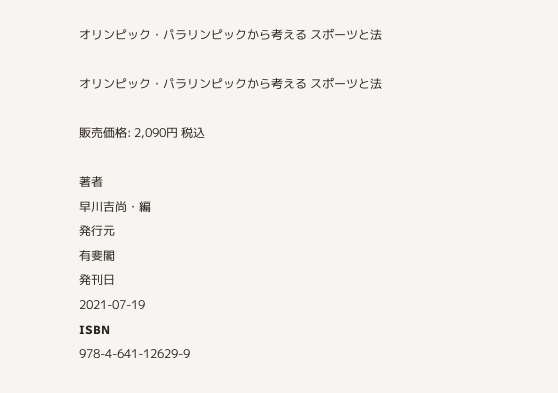オリンピック・パラリンピックから考える スポーツと法

オリンピック・パラリンピックから考える スポーツと法

販売価格: 2,090円 税込

著者
早川吉尚・編
発行元
有斐閣
発刊日
2021-07-19
ISBN
978-4-641-12629-9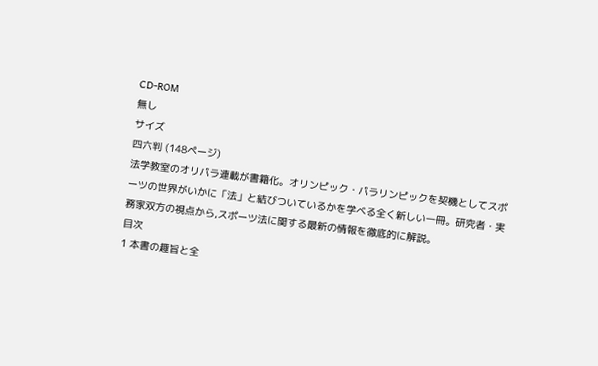CD-ROM
無し
サイズ
四六判 (148ページ)
法学教室のオリパラ連載が書籍化。オリンピック・パラリンピックを契機としてスポーツの世界がいかに「法」と結びついているかを学べる全く新しい一冊。研究者・実務家双方の視点から,スポーツ法に関する最新の情報を徹底的に解説。
目次
1 本書の趣旨と全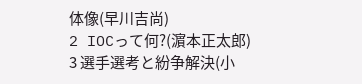体像(早川吉尚)
2 IOCって何?(濵本正太郎)
3 選手選考と紛争解決(小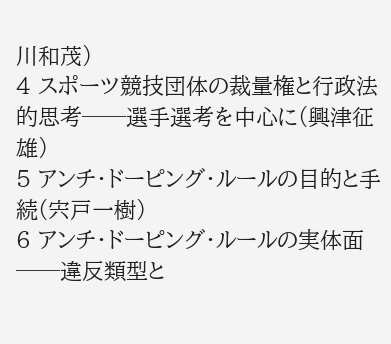川和茂)
4 スポーツ競技団体の裁量権と行政法的思考──選手選考を中心に(興津征雄)
5 アンチ・ドーピング・ルールの目的と手続(宍戸一樹)
6 アンチ・ドーピング・ルールの実体面──違反類型と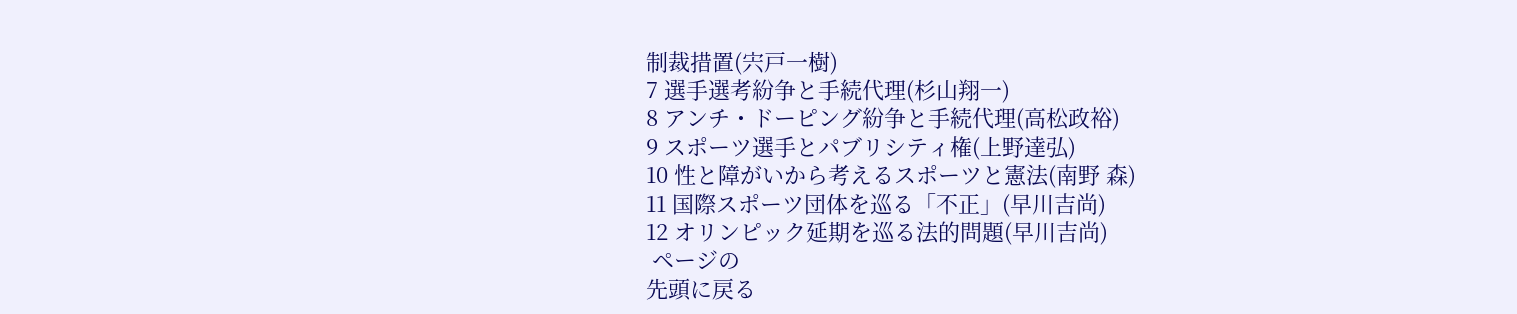制裁措置(宍戸一樹)
7 選手選考紛争と手続代理(杉山翔一)
8 アンチ・ドーピング紛争と手続代理(高松政裕)
9 スポーツ選手とパブリシティ権(上野達弘)
10 性と障がいから考えるスポーツと憲法(南野 森)
11 国際スポーツ団体を巡る「不正」(早川吉尚)
12 オリンピック延期を巡る法的問題(早川吉尚)
 ページの
先頭に戻る